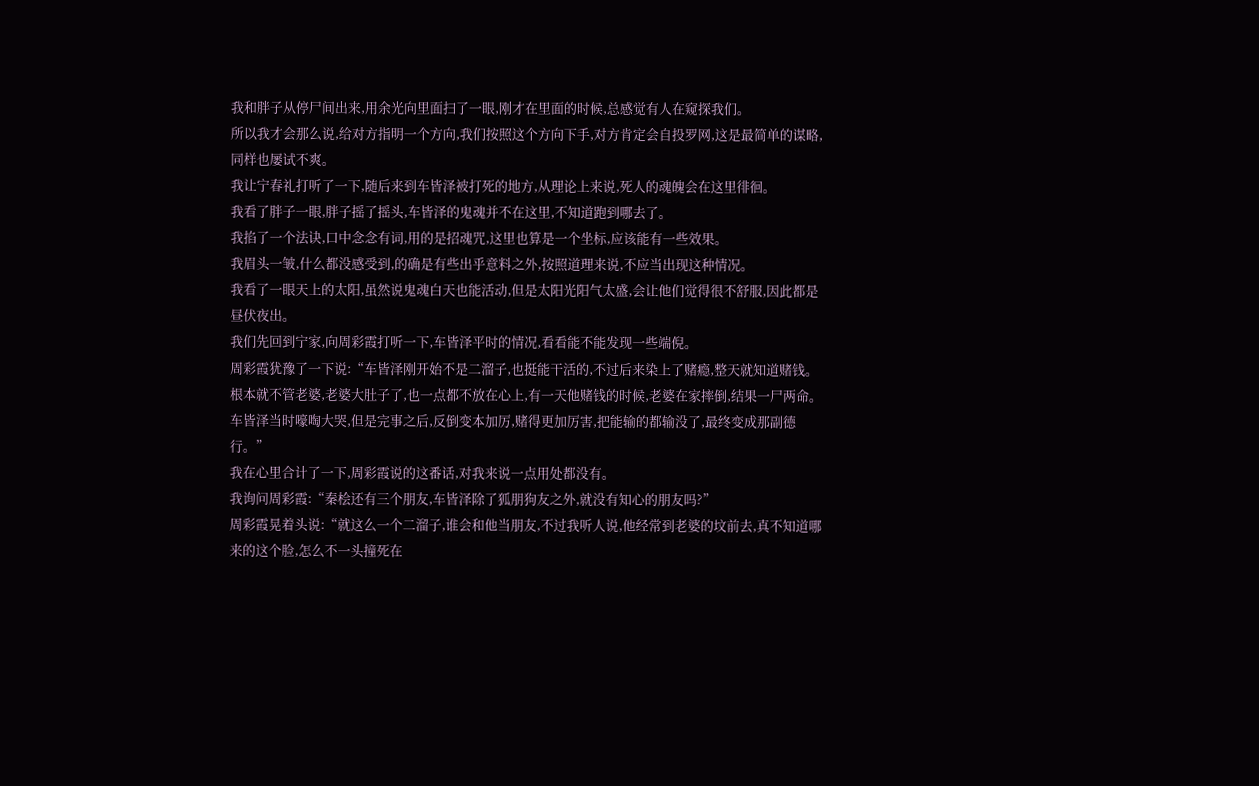我和胖子从停尸间出来,用余光向里面扫了一眼,刚才在里面的时候,总感觉有人在窥探我们。
所以我才会那么说,给对方指明一个方向,我们按照这个方向下手,对方肯定会自投罗网,这是最简单的谋略,同样也屡试不爽。
我让宁春礼打听了一下,随后来到车皆泽被打死的地方,从理论上来说,死人的魂魄会在这里徘徊。
我看了胖子一眼,胖子摇了摇头,车皆泽的鬼魂并不在这里,不知道跑到哪去了。
我掐了一个法诀,口中念念有词,用的是招魂咒,这里也算是一个坐标,应该能有一些效果。
我眉头一皱,什么都没感受到,的确是有些出乎意料之外,按照道理来说,不应当出现这种情况。
我看了一眼天上的太阳,虽然说鬼魂白天也能活动,但是太阳光阳气太盛,会让他们觉得很不舒服,因此都是昼伏夜出。
我们先回到宁家,向周彩霞打听一下,车皆泽平时的情况,看看能不能发现一些端倪。
周彩霞犹豫了一下说:“车皆泽刚开始不是二溜子,也挺能干活的,不过后来染上了赌瘾,整天就知道赌钱。
根本就不管老婆,老婆大肚子了,也一点都不放在心上,有一天他赌钱的时候,老婆在家摔倒,结果一尸两命。
车皆泽当时嚎啕大哭,但是完事之后,反倒变本加厉,赌得更加厉害,把能输的都输没了,最终变成那副德行。”
我在心里合计了一下,周彩霞说的这番话,对我来说一点用处都没有。
我询问周彩霞:“秦桧还有三个朋友,车皆泽除了狐朋狗友之外,就没有知心的朋友吗?”
周彩霞晃着头说:“就这么一个二溜子,谁会和他当朋友,不过我听人说,他经常到老婆的坟前去,真不知道哪来的这个脸,怎么不一头撞死在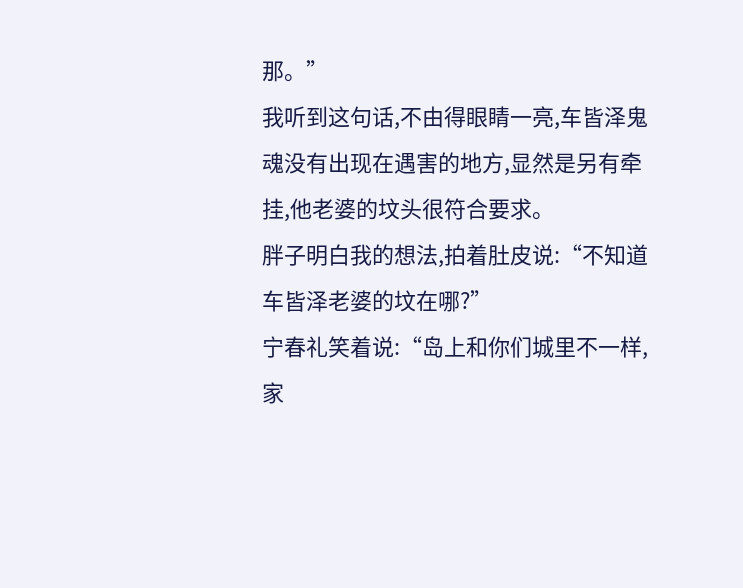那。”
我听到这句话,不由得眼睛一亮,车皆泽鬼魂没有出现在遇害的地方,显然是另有牵挂,他老婆的坟头很符合要求。
胖子明白我的想法,拍着肚皮说:“不知道车皆泽老婆的坟在哪?”
宁春礼笑着说:“岛上和你们城里不一样,家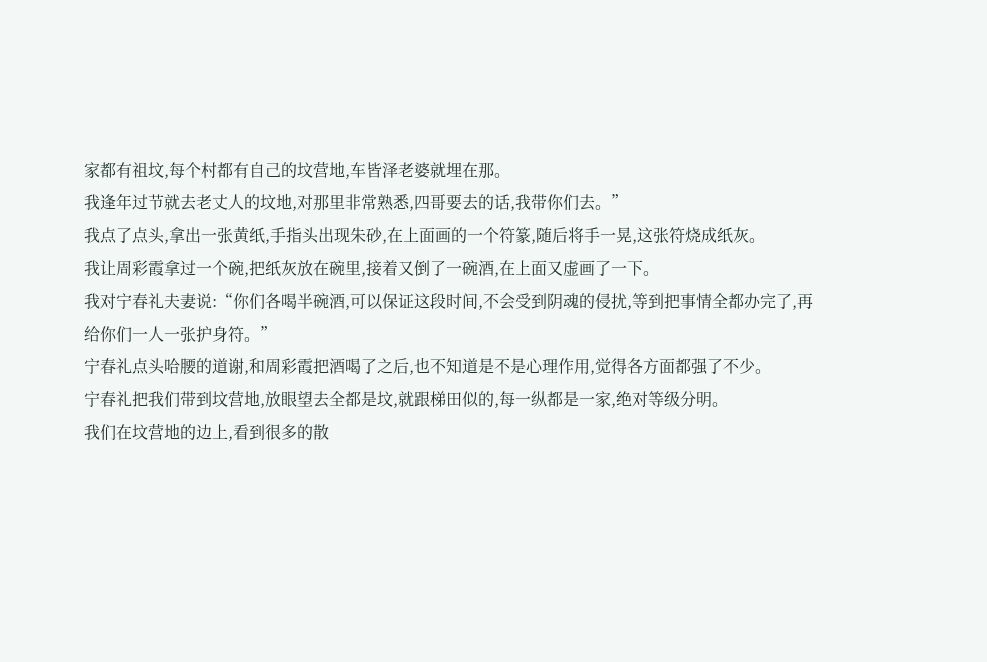家都有祖坟,每个村都有自己的坟营地,车皆泽老婆就埋在那。
我逢年过节就去老丈人的坟地,对那里非常熟悉,四哥要去的话,我带你们去。”
我点了点头,拿出一张黄纸,手指头出现朱砂,在上面画的一个符篆,随后将手一晃,这张符烧成纸灰。
我让周彩霞拿过一个碗,把纸灰放在碗里,接着又倒了一碗酒,在上面又虚画了一下。
我对宁春礼夫妻说:“你们各喝半碗酒,可以保证这段时间,不会受到阴魂的侵扰,等到把事情全都办完了,再给你们一人一张护身符。”
宁春礼点头哈腰的道谢,和周彩霞把酒喝了之后,也不知道是不是心理作用,觉得各方面都强了不少。
宁春礼把我们带到坟营地,放眼望去全都是坟,就跟梯田似的,每一纵都是一家,绝对等级分明。
我们在坟营地的边上,看到很多的散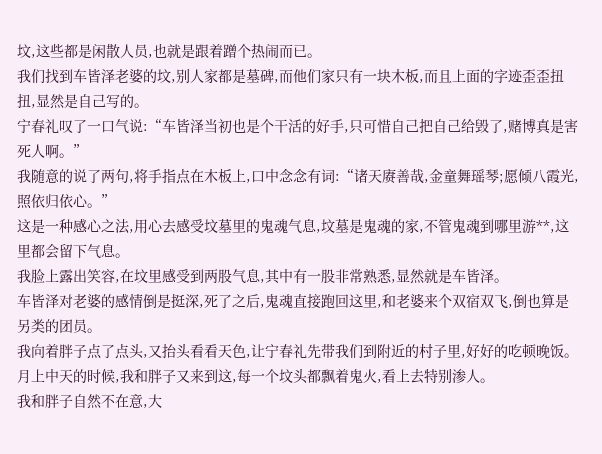坟,这些都是闲散人员,也就是跟着蹭个热闹而已。
我们找到车皆泽老婆的坟,别人家都是墓碑,而他们家只有一块木板,而且上面的字迹歪歪扭扭,显然是自己写的。
宁春礼叹了一口气说:“车皆泽当初也是个干活的好手,只可惜自己把自己给毁了,赌博真是害死人啊。”
我随意的说了两句,将手指点在木板上,口中念念有词:“诸天赓善哉,金童舞瑶琴;愿倾八霞光,照依归依心。”
这是一种感心之法,用心去感受坟墓里的鬼魂气息,坟墓是鬼魂的家,不管鬼魂到哪里游**,这里都会留下气息。
我脸上露出笑容,在坟里感受到两股气息,其中有一股非常熟悉,显然就是车皆泽。
车皆泽对老婆的感情倒是挺深,死了之后,鬼魂直接跑回这里,和老婆来个双宿双飞,倒也算是另类的团员。
我向着胖子点了点头,又抬头看看天色,让宁春礼先带我们到附近的村子里,好好的吃顿晚饭。
月上中天的时候,我和胖子又来到这,每一个坟头都飘着鬼火,看上去特别渗人。
我和胖子自然不在意,大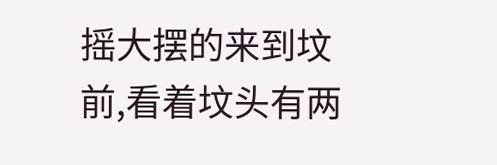摇大摆的来到坟前,看着坟头有两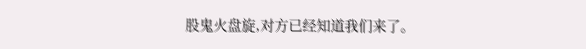股鬼火盘旋,对方已经知道我们来了。